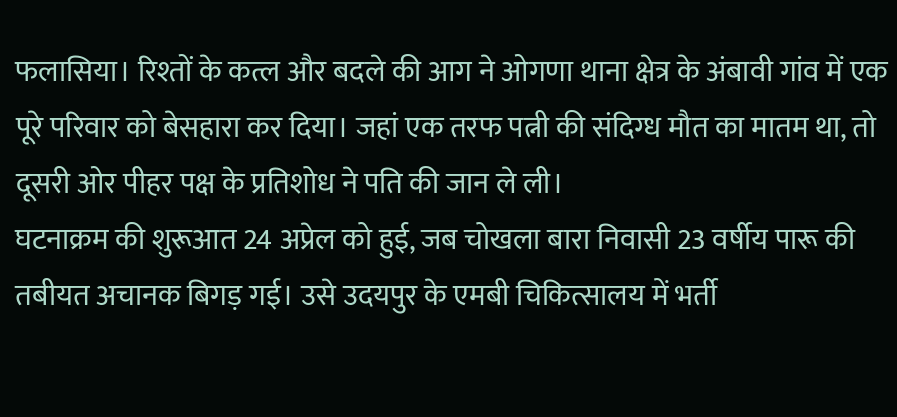फलासिया। रिश्तों के कत्ल और बदले की आग ने ओगणा थाना क्षेत्र के अंबावी गांव में एक पूरे परिवार को बेसहारा कर दिया। जहां एक तरफ पत्नी की संदिग्ध मौत का मातम था, तो दूसरी ओर पीहर पक्ष के प्रतिशोध ने पति की जान ले ली।
घटनाक्रम की शुरूआत 24 अप्रेल को हुई, जब चोखला बारा निवासी 23 वर्षीय पारू की तबीयत अचानक बिगड़ गई। उसे उदयपुर के एमबी चिकित्सालय में भर्ती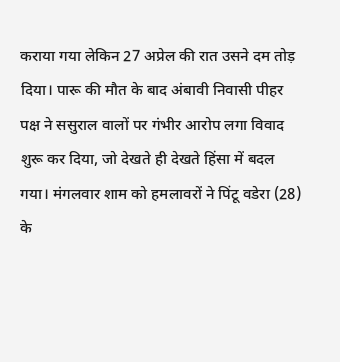कराया गया लेकिन 27 अप्रेल की रात उसने दम तोड़ दिया। पारू की मौत के बाद अंबावी निवासी पीहर पक्ष ने ससुराल वालों पर गंभीर आरोप लगा विवाद शुरू कर दिया, जो देखते ही देखते हिंसा में बदल गया। मंगलवार शाम को हमलावरों ने पिंटू वडेरा (28) के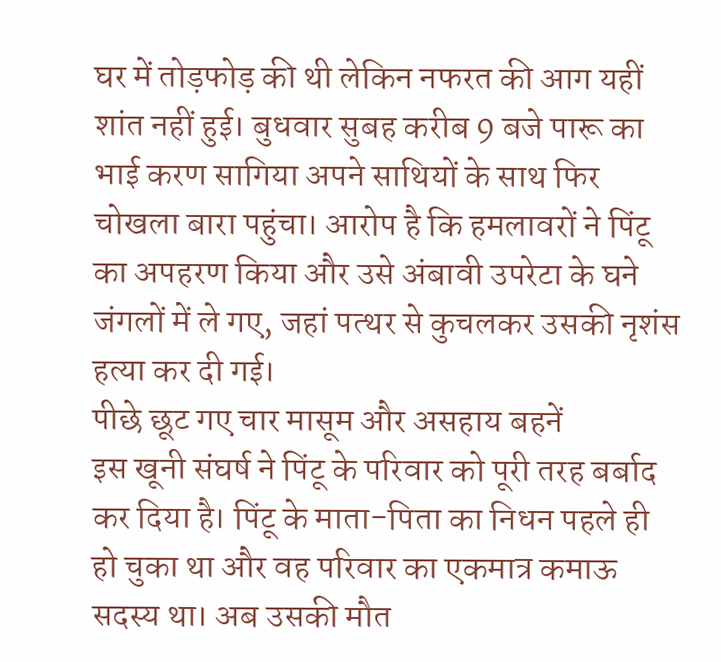घर में तोड़फोड़ की थी लेकिन नफरत की आग यहीं शांत नहीं हुई। बुधवार सुबह करीब 9 बजे पारू का भाई करण सागिया अपने साथियों के साथ फिर चोखला बारा पहुंचा। आरोप है कि हमलावरों ने पिंटू का अपहरण किया और उसे अंबावी उपरेटा के घने जंगलों में ले गए, जहां पत्थर से कुचलकर उसकी नृशंस हत्या कर दी गई।
पीछे छूट गए चार मासूम और असहाय बहनें
इस खूनी संघर्ष ने पिंटू के परिवार को पूरी तरह बर्बाद कर दिया है। पिंटू के माता-पिता का निधन पहले ही हो चुका था और वह परिवार का एकमात्र कमाऊ सदस्य था। अब उसकी मौत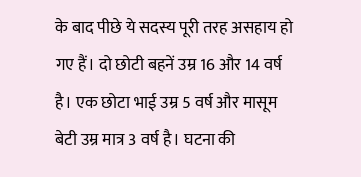के बाद पीछे ये सदस्य पूरी तरह असहाय हो गए हैं। दो छोटी बहनें उम्र 16 और 14 वर्ष है। एक छोटा भाई उम्र 5 वर्ष और मासूम बेटी उम्र मात्र 3 वर्ष है। घटना की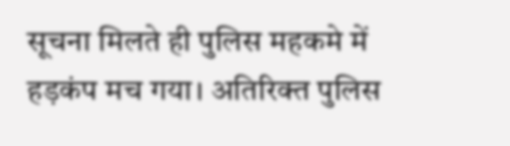सूचना मिलते ही पुलिस महकमे में हड़कंप मच गया। अतिरिक्त पुलिस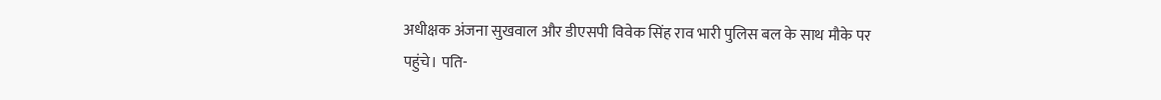अधीक्षक अंजना सुखवाल और डीएसपी विवेक सिंह राव भारी पुलिस बल के साथ मौके पर पहुंचे। पति-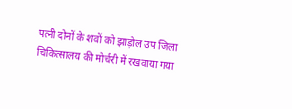पत्नी दोनों के शवों को झाड़ोल उप जिला चिकित्सालय की मोर्चरी में रखवाया गया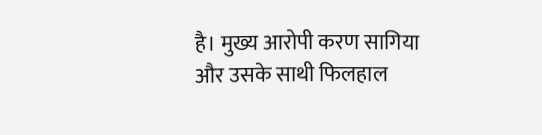है। मुख्य आरोपी करण सागिया और उसके साथी फिलहाल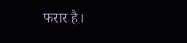फरार है।